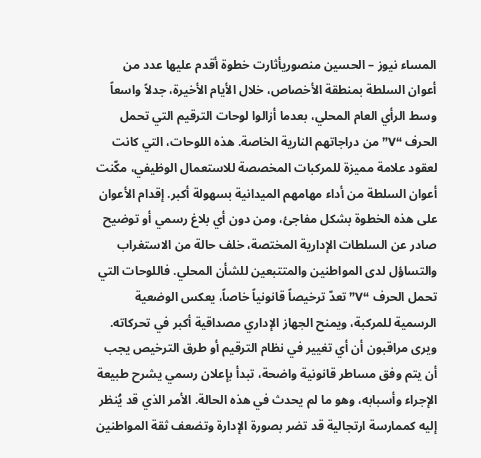المساء نيوز – الحسين منصوريأثارت خطوة أقدم عليها عدد من أعوان السلطة بمنطقة الأخصاص، خلال الأيام الأخيرة، جدلاً واسعاً وسط الرأي العام المحلي، بعدما أزالوا لوحات الترقيم التي تحمل الحرف “V” من دراجاتهم النارية الخاصة. هذه اللوحات، التي كانت لعقود علامة مميزة للمركبات المخصصة للاستعمال الوظيفي، مكّنت أعوان السلطة من أداء مهامهم الميدانية بسهولة أكبر. إقدام الأعوان على هذه الخطوة بشكل مفاجئ، ومن دون أي بلاغ رسمي أو توضيح صادر عن السلطات الإدارية المختصة، خلف حالة من الاستغراب والتساؤل لدى المواطنين والمتتبعين للشأن المحلي. فاللوحات التي تحمل الحرف “V” تعدّ ترخيصاً قانونياً خاصاً، يعكس الوضعية الرسمية للمركبة، ويمنح الجهاز الإداري مصداقية أكبر في تحركاته. ويرى مراقبون أن أي تغيير في نظام الترقيم أو طرق الترخيص يجب أن يتم وفق مساطر قانونية واضحة، تبدأ بإعلان رسمي يشرح طبيعة الإجراء وأسبابه، وهو ما لم يحدث في هذه الحالة. الأمر الذي قد يُنظر إليه كممارسة ارتجالية قد تضر بصورة الإدارة وتضعف ثقة المواطنين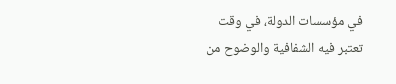في مؤسسات الدولة، في وقت تعتبر فيه الشفافية والوضوح من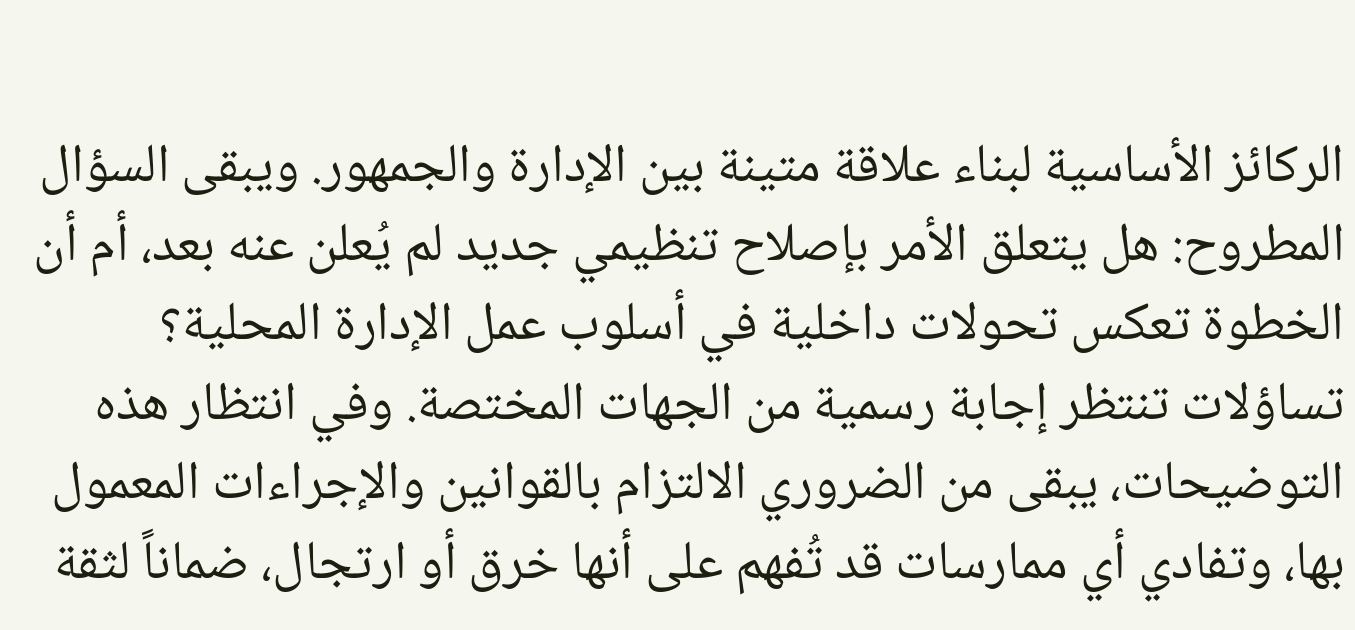الركائز الأساسية لبناء علاقة متينة بين الإدارة والجمهور. ويبقى السؤال المطروح: هل يتعلق الأمر بإصلاح تنظيمي جديد لم يُعلن عنه بعد، أم أن الخطوة تعكس تحولات داخلية في أسلوب عمل الإدارة المحلية؟ تساؤلات تنتظر إجابة رسمية من الجهات المختصة. وفي انتظار هذه التوضيحات، يبقى من الضروري الالتزام بالقوانين والإجراءات المعمول بها، وتفادي أي ممارسات قد تُفهم على أنها خرق أو ارتجال، ضماناً لثقة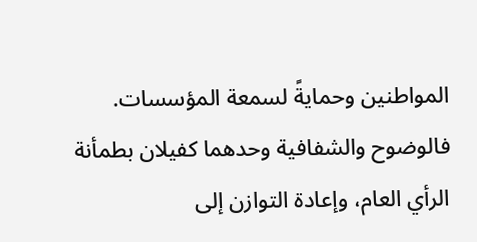المواطنين وحمايةً لسمعة المؤسسات. فالوضوح والشفافية وحدهما كفيلان بطمأنة الرأي العام، وإعادة التوازن إلى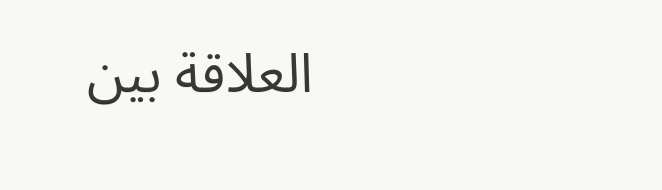العلاقة بين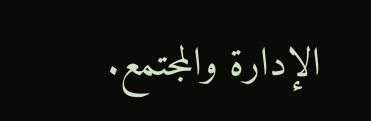الإدارة والمجتمع.